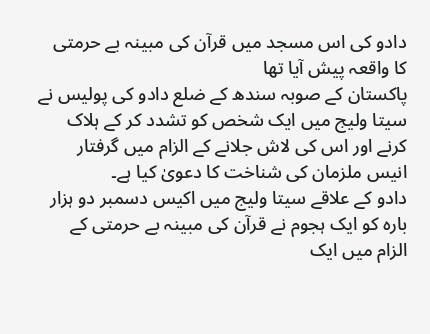دادو کی اس مسجد میں قرآن کی مبینہ بے حرمتی کا واقعہ پیش آیا تھا
پاکستان کے صوبہ سندھ کے ضلع دادو کی پولیس نے سیتا ولیج میں ایک شخص کو تشدد کر کے ہلاک کرنے اور اس کی لاش جلانے کے الزام میں گرفتار انیس ملزمان کی شناخت کا دعویٰ کیا ہے۔
دادو کے علاقے سیتا ولیج میں اکیس دسمبر دو ہزار بارہ کو ایک ہجوم نے قرآن کی مبینہ بے حرمتی کے الزام میں ایک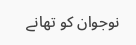نوجوان کو تھانے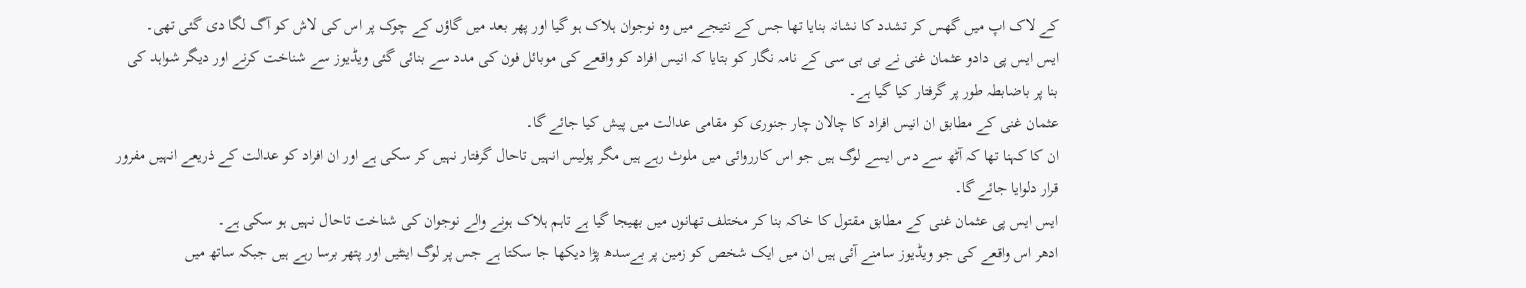کے لاک اپ میں گھس کر تشدد کا نشانہ بنایا تھا جس کے نتیجے میں وہ نوجوان ہلاک ہو گیا اور پھر بعد میں گاؤں کے چوک پر اس کی لاش کو آگ لگا دی گئی تھی۔
ایس ایس پی دادو عثمان غنی نے بی بی سی کے نامہ نگار کو بتایا کہ انیس افراد کو واقعے کی موبائل فون کی مدد سے بنائی گئی ویڈیوز سے شناخت کرنے اور دیگر شواہد کی بنا پر باضابطہ طور پر گرفتار کیا گیا ہے۔
عثمان غنی کے مطابق ان انیس افراد کا چالان چار جنوری کو مقامی عدالت میں پیش کیا جائے گا۔
ان کا کہنا تھا کہ آٹھ سے دس ایسے لوگ ہیں جو اس کارروائی میں ملوث رہے ہیں مگر پولیس انہیں تاحال گرفتار نہیں کر سکی ہے اور ان افراد کو عدالت کے ذریعے انہیں مفرور قرار دلوایا جائے گا۔
ایس ایس پی عثمان غنی کے مطابق مقتول کا خاکہ بنا کر مختلف تھانوں میں بھیجا گیا ہے تاہم ہلاک ہونے والے نوجوان کی شناخت تاحال نہیں ہو سکی ہے۔
ادھر اس واقعے کی جو ویڈیوز سامنے آئی ہیں ان میں ایک شخص کو زمین پر بےسدھ پڑا دیکھا جا سکتا ہے جس پر لوگ اینٹیں اور پتھر برسا رہے ہیں جبکہ ساتھ میں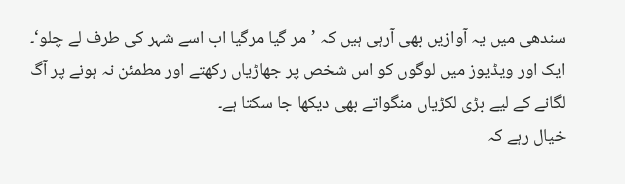سندھی میں یہ آوازیں بھی آرہی ہیں کہ ’مر گیا مرگیا اب اسے شہر کی طرف لے چلو‘۔
ایک اور ویڈیوز میں لوگوں کو اس شخص پر جھاڑیاں رکھتے اور مطمئن نہ ہونے پر آگ لگانے کے لیے بڑی لکڑیاں منگواتے بھی دیکھا جا سکتا ہے۔
خیال رہے کہ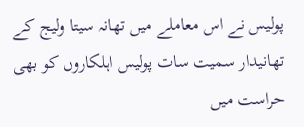پولیس نے اس معاملے میں تھانہ سیتا ولیج کے تھانیدار سمیت سات پولیس اہلکاروں کو بھی حراست میں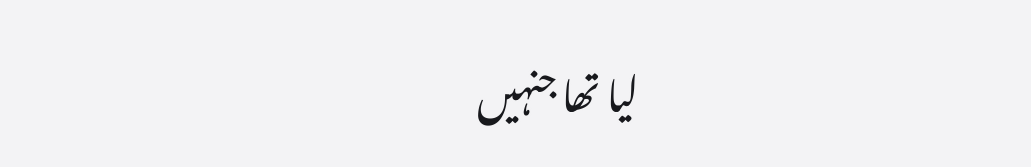لیا تھا جنہیں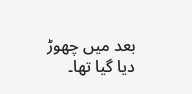بعد میں چھوڑ دیا گیا تھا۔